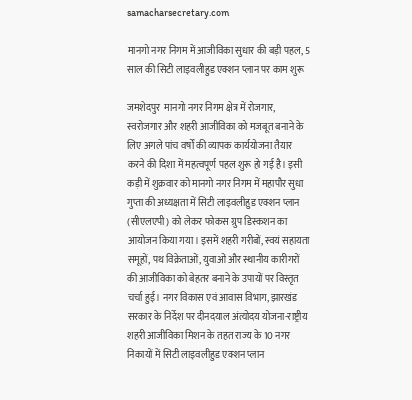samacharsecretary.com

मानगो नगर निगम में आजीविका सुधार की बड़ी पहल, 5 साल की सिटी लाइवलीहुड एक्शन प्लान पर काम शुरू

जमशेदपुर  मानगो नगर निगम क्षेत्र में रोजगार, स्वरोजगार और शहरी आजीविका को मजबूत बनाने के लिए अगले पांच वर्षों की व्यापक कार्ययोजना तैयार करने की दिशा में महत्वपूर्ण पहल शुरू हो गई है। इसी कड़ी में शुक्रवार को मानगो नगर निगम में महापौर सुधा गुप्ता की अध्यक्षता में सिटी लाइवलीहुड एक्शन प्लान (सीएलएपी) को लेकर फोकस ग्रुप डिस्कशन का आयोजन किया गया। इसमें शहरी गरीबों, स्वयं सहायता समूहों, पथ विक्रेताओं, युवाओं और स्थानीय कारीगरों की आजीविका को बेहतर बनाने के उपायों पर विस्तृत चर्चा हुई। नगर विकास एवं आवास विभाग, झारखंड सरकार के निर्देश पर दीनदयाल अंत्योदय योजना-राष्ट्रीय शहरी आजीविका मिशन के तहत राज्य के 10 नगर निकायों में सिटी लाइवलीहुड एक्शन प्लान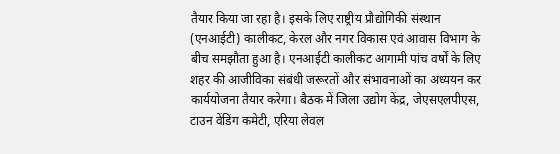तैयार किया जा रहा है। इसके लिए राष्ट्रीय प्रौद्योगिकी संस्थान (एनआईटी) कालीकट, केरल और नगर विकास एवं आवास विभाग के बीच समझौता हुआ है। एनआईटी कालीकट आगामी पांच वर्षों के लिए शहर की आजीविका संबंधी जरूरतों और संभावनाओं का अध्ययन कर कार्ययोजना तैयार करेगा। बैठक में जिला उद्योग केंद्र, जेएसएलपीएस, टाउन वेंडिंग कमेटी, एरिया लेवल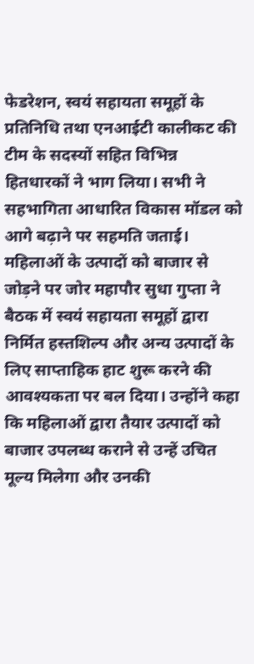फेडरेशन, स्वयं सहायता समूहों के प्रतिनिधि तथा एनआईटी कालीकट की टीम के सदस्यों सहित विभिन्न हितधारकों ने भाग लिया। सभी ने सहभागिता आधारित विकास मॉडल को आगे बढ़ाने पर सहमति जताई। महिलाओं के उत्पादों को बाजार से जोड़ने पर जोर महापौर सुधा गुप्ता ने बैठक में स्वयं सहायता समूहों द्वारा निर्मित हस्तशिल्प और अन्य उत्पादों के लिए साप्ताहिक हाट शुरू करने की आवश्यकता पर बल दिया। उन्होंने कहा कि महिलाओं द्वारा तैयार उत्पादों को बाजार उपलब्ध कराने से उन्हें उचित मूल्य मिलेगा और उनकी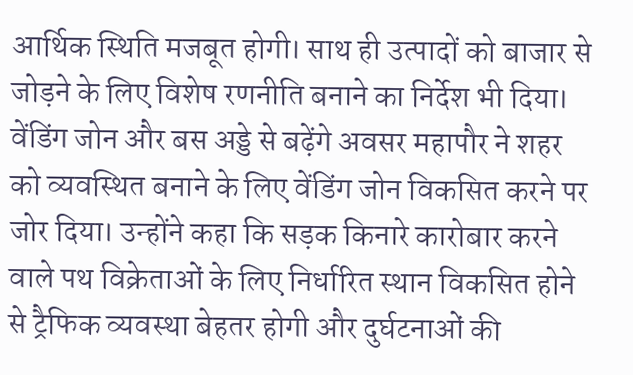आर्थिक स्थिति मजबूत होगी। साथ ही उत्पादों को बाजार से जोड़ने के लिए विशेष रणनीति बनाने का निर्देश भी दिया। वेंडिंग जोन और बस अड्डे से बढ़ेंगे अवसर महापौर ने शहर को व्यवस्थित बनाने के लिए वेंडिंग जोन विकसित करने पर जोर दिया। उन्होंने कहा कि सड़क किनारे कारोबार करने वाले पथ विक्रेताओं के लिए निर्धारित स्थान विकसित होने से ट्रैफिक व्यवस्था बेहतर होगी और दुर्घटनाओं की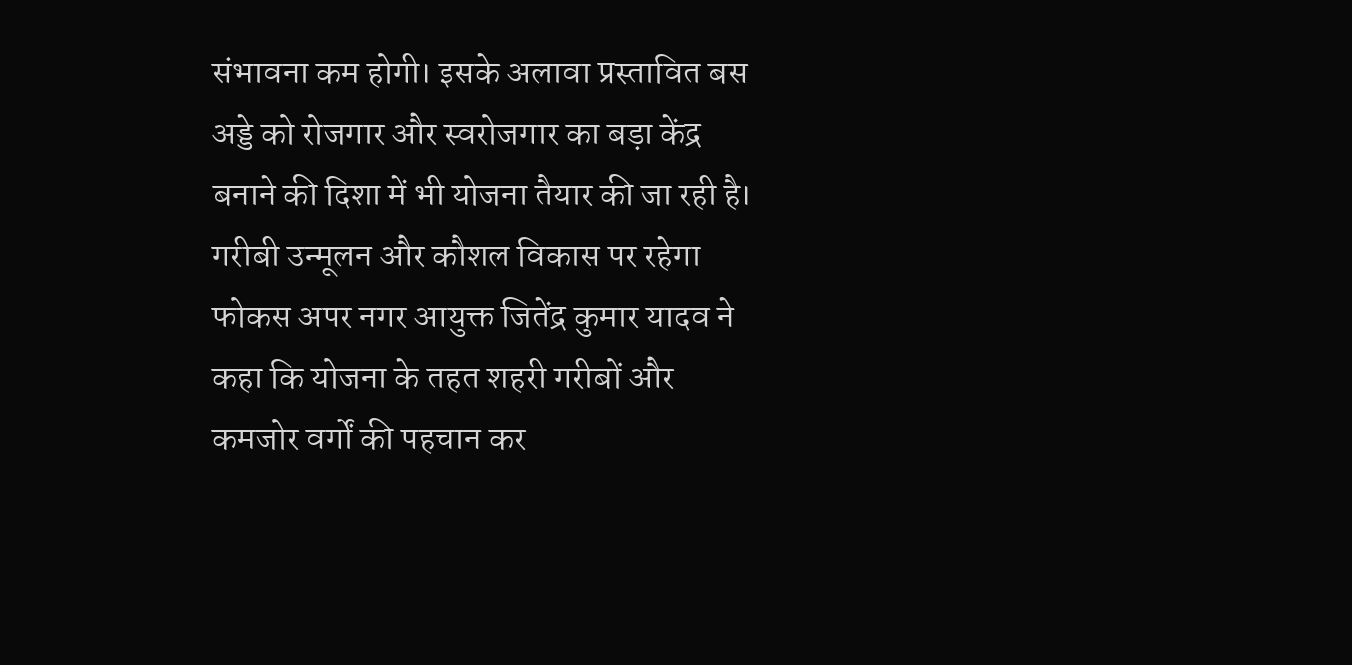संभावना कम होगी। इसके अलावा प्रस्तावित बस अड्डे को रोजगार और स्वरोजगार का बड़ा केंद्र बनाने की दिशा में भी योजना तैयार की जा रही है। गरीबी उन्मूलन और कौशल विकास पर रहेगा फोकस अपर नगर आयुक्त जितेंद्र कुमार यादव ने कहा कि योजना के तहत शहरी गरीबों और कमजोर वर्गों की पहचान कर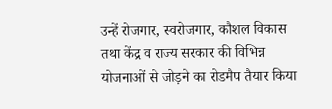उन्हें रोजगार, स्वरोजगार, कौशल विकास तथा केंद्र व राज्य सरकार की विभिन्न योजनाओं से जोड़ने का रोडमैप तैयार किया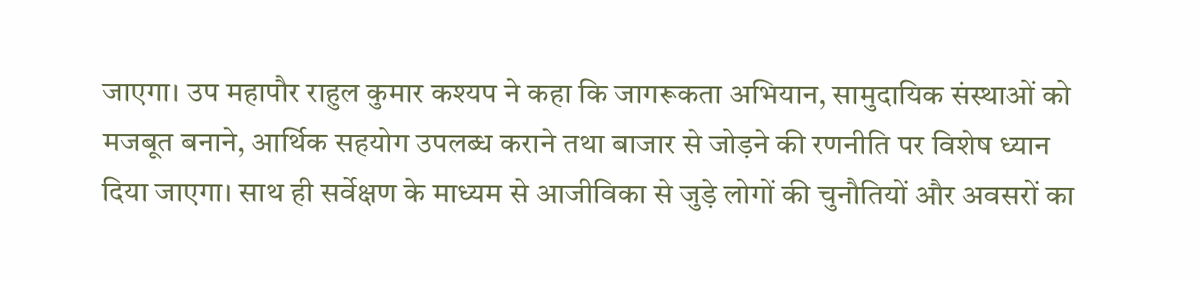जाएगा। उप महापौर राहुल कुमार कश्यप ने कहा कि जागरूकता अभियान, सामुदायिक संस्थाओं को मजबूत बनाने, आर्थिक सहयोग उपलब्ध कराने तथा बाजार से जोड़ने की रणनीति पर विशेष ध्यान दिया जाएगा। साथ ही सर्वेक्षण के माध्यम से आजीविका से जुड़े लोगों की चुनौतियों और अवसरों का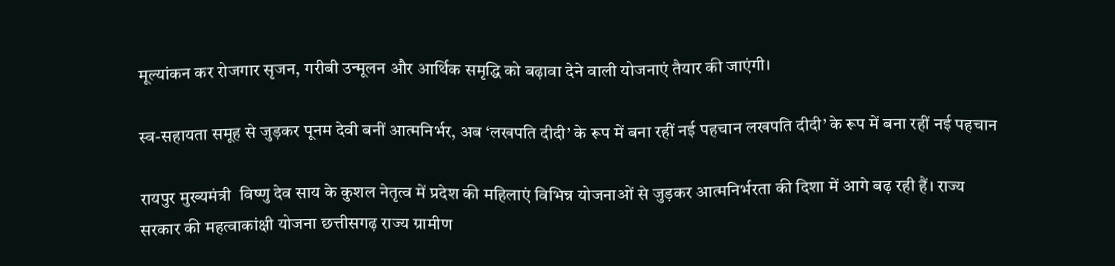मूल्यांकन कर रोजगार सृजन, गरीबी उन्मूलन और आर्थिक समृद्धि को बढ़ावा देने वाली योजनाएं तैयार की जाएंगी।

स्व-सहायता समूह से जुड़कर पूनम देवी बनीं आत्मनिर्भर, अब ‘लखपति दीदी’ के रूप में बना रहीं नई पहचान लखपति दीदी’ के रूप में बना रहीं नई पहचान

रायपुर मुख्यमंत्री  विष्णु देव साय के कुशल नेतृत्व में प्रदेश की महिलाएं विभिन्न योजनाओं से जुड़कर आत्मनिर्भरता की दिशा में आगे बढ़ रही हैं। राज्य सरकार की महत्वाकांक्षी योजना छत्तीसगढ़ राज्य ग्रामीण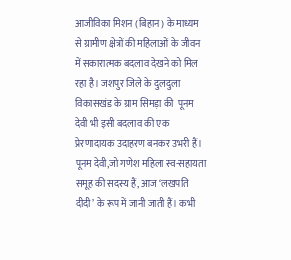आजीविका मिशन (बिहान) के माध्यम से ग्रामीण क्षेत्रों की महिलाओं के जीवन में सकारात्मक बदलाव देखने को मिल रहा है। जशपुर जिले के दुलदुला विकासखंड के ग्राम सिमड़ा की  पूनम देवी भी इसी बदलाव की एक प्रेरणादायक उदाहरण बनकर उभरी हैं।       पूनम देवी,जो गणेश महिला स्व-सहायता समूह की सदस्य हैं, आज ‘लखपति दीदी’ के रूप में जानी जाती हैं। कभी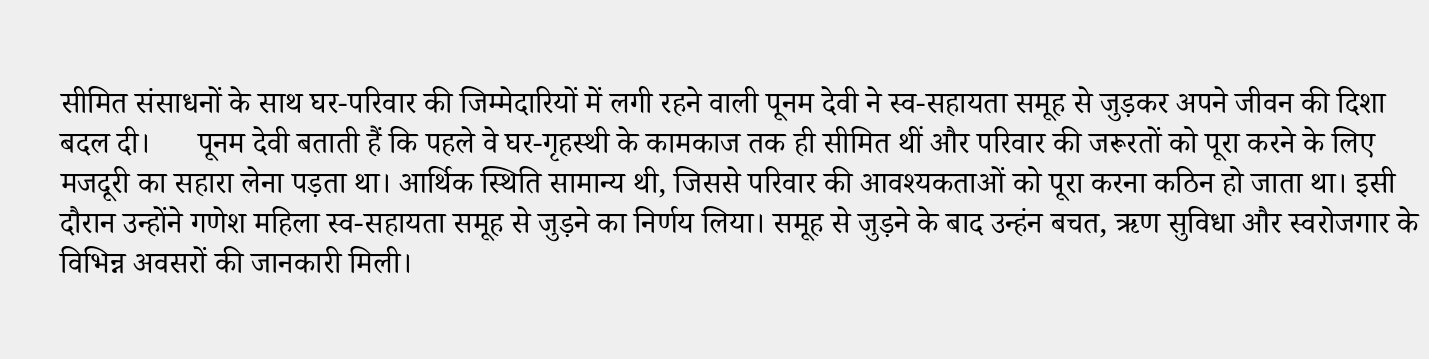सीमित संसाधनों के साथ घर-परिवार की जिम्मेदारियों में लगी रहने वाली पूनम देवी ने स्व-सहायता समूह से जुड़कर अपने जीवन की दिशा बदल दी।      पूनम देवी बताती हैं कि पहले वे घर-गृहस्थी के कामकाज तक ही सीमित थीं और परिवार की जरूरतों को पूरा करने के लिए मजदूरी का सहारा लेना पड़ता था। आर्थिक स्थिति सामान्य थी, जिससे परिवार की आवश्यकताओं को पूरा करना कठिन हो जाता था। इसी दौरान उन्होंने गणेश महिला स्व-सहायता समूह से जुड़ने का निर्णय लिया। समूह से जुड़ने के बाद उन्हंन बचत, ऋण सुविधा और स्वरोजगार के विभिन्न अवसरों की जानकारी मिली।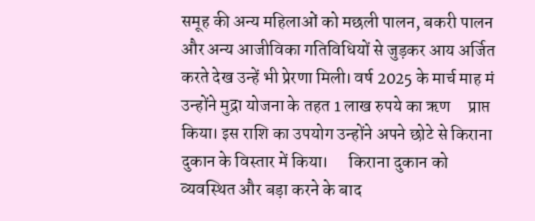समूह की अन्य महिलाओं को मछली पालन, बकरी पालन और अन्य आजीविका गतिविधियों से जुड़कर आय अर्जित करते देख उन्हें भी प्रेरणा मिली। वर्ष 2025 के मार्च माह मं  उन्होंने मुद्रा योजना के तहत 1 लाख रुपये का ऋण     प्राप्त किया। इस राशि का उपयोग उन्होंने अपने छोटे से किराना दुकान के विस्तार में किया।      किराना दुकान को व्यवस्थित और बड़ा करने के बाद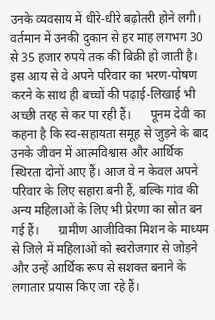उनके व्यवसाय में धीरे-धीरे बढ़ोतरी होने लगी। वर्तमान में उनकी दुकान से हर माह लगभग 30 से 35 हजार रुपये तक की बिक्री हो जाती है। इस आय से वे अपने परिवार का भरण-पोषण करने के साथ ही बच्चों की पढ़ाई-लिखाई भी अच्छी तरह से कर पा रही हैं।      पूनम देवी का कहना है कि स्व-सहायता समूह से जुड़ने के बाद उनके जीवन में आत्मविश्वास और आर्थिक स्थिरता दोनों आए हैं। आज वे न केवल अपने परिवार के लिए सहारा बनी हैं, बल्कि गांव की अन्य महिलाओं के लिए भी प्रेरणा का स्रोत बन गई हैं।      ग्रामीण आजीविका मिशन के माध्यम से जिले में महिलाओं को स्वरोजगार से जोड़ने और उन्हें आर्थिक रूप से सशक्त बनाने के लगातार प्रयास किए जा रहे हैं।